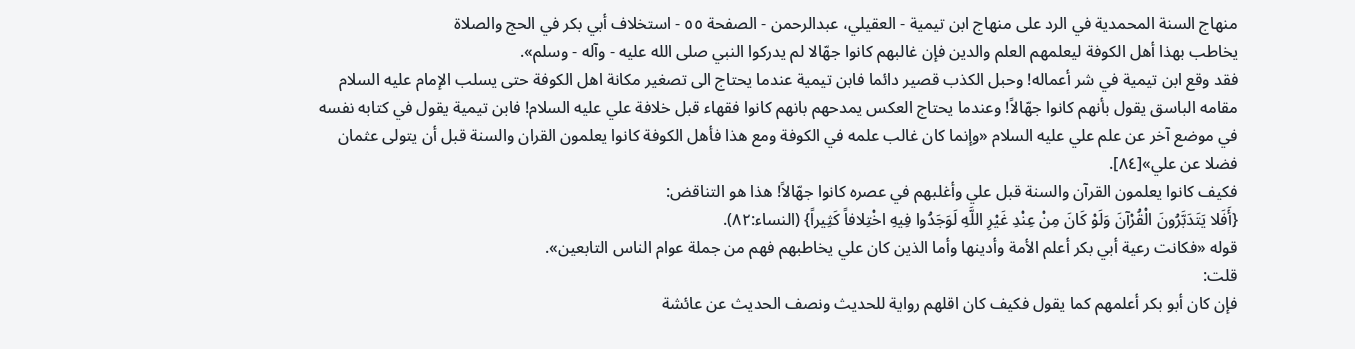منهاج السنة المحمدية في الرد على منهاج ابن تيمية - العقيلي، عبدالرحمن - الصفحة ٥٥ - استخلاف أبي بكر في الحج والصلاة
يخاطب بهذا أهل الكوفة ليعلمهم العلم والدين فإن غالبهم كانوا جهّالا لم يدركوا النبي صلى الله عليه - وآله - وسلم».
فقد وقع ابن تيمية في شر أعماله! وحبل الكذب قصير دائما فابن تيمية عندما يحتاج الى تصغير مكانة اهل الكوفة حتى يسلب الإمام عليه السلام مقامه الباسق يقول بأنهم كانوا جهّالاً! وعندما يحتاج العكس يمدحهم بانهم كانوا فقهاء قبل خلافة علي عليه السلام! فابن تيمية يقول في كتابه نفسه في موضع آخر عن علم علي عليه السلام «وإنما كان غالب علمه في الكوفة ومع هذا فأهل الكوفة كانوا يعلمون القران والسنة قبل أن يتولى عثمان فضلا عن علي»[٨٤].
فكيف كانوا يعلمون القرآن والسنة قبل علي وأغلبهم في عصره كانوا جهّالاً! هذا هو التناقض:
{أَفَلا يَتَدَبَّرُونَ الْقُرْآنَ وَلَوْ كَانَ مِنْ عِنْدِ غَيْرِ اللَّهِ لَوَجَدُوا فِيهِ اخْتِلافاً كَثِيراً} (النساء:٨٢).
قوله «فكانت رعية أبي بكر أعلم الأمة وأدينها وأما الذين كان علي يخاطبهم فهم من جملة عوام الناس التابعين».
قلت:
فإن كان أبو بكر أعلمهم كما يقول فكيف كان اقلهم رواية للحديث ونصف الحديث عن عائشة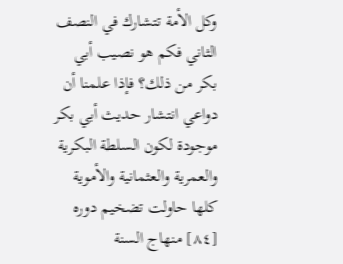وكل الأمة تتشارك في النصف الثاني فكم هو نصيب أبي بكر من ذلك؟ فإذا علمنا أن دواعي انتشار حديث أبي بكر موجودة لكون السلطة البكرية والعمرية والعثمانية والأموية كلها حاولت تضخيم دوره
[٨٤] منهاج السنة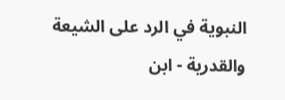النبوية في الرد على الشيعة والقدرية - ابن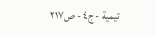تيمية - ج٤ - ص٢١٧